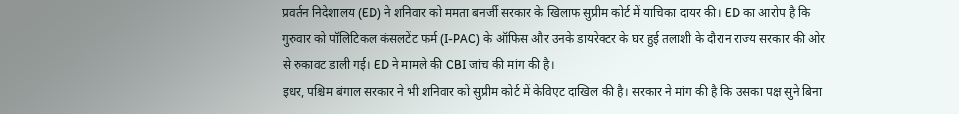प्रवर्तन निदेशालय (ED) ने शनिवार को ममता बनर्जी सरकार के खिलाफ सुप्रीम कोर्ट में याचिका दायर की। ED का आरोप है कि गुरुवार को पॉलिटिकल कंसलटेंट फर्म (I-PAC) के ऑफिस और उनके डायरेक्टर के घर हुई तलाशी के दौरान राज्य सरकार की ओर से रुकावट डाली गई। ED ने मामले की CBI जांच की मांग की है।
इधर, पश्चिम बंगाल सरकार ने भी शनिवार को सुप्रीम कोर्ट में केविएट दाखिल की है। सरकार ने मांग की है कि उसका पक्ष सुने बिना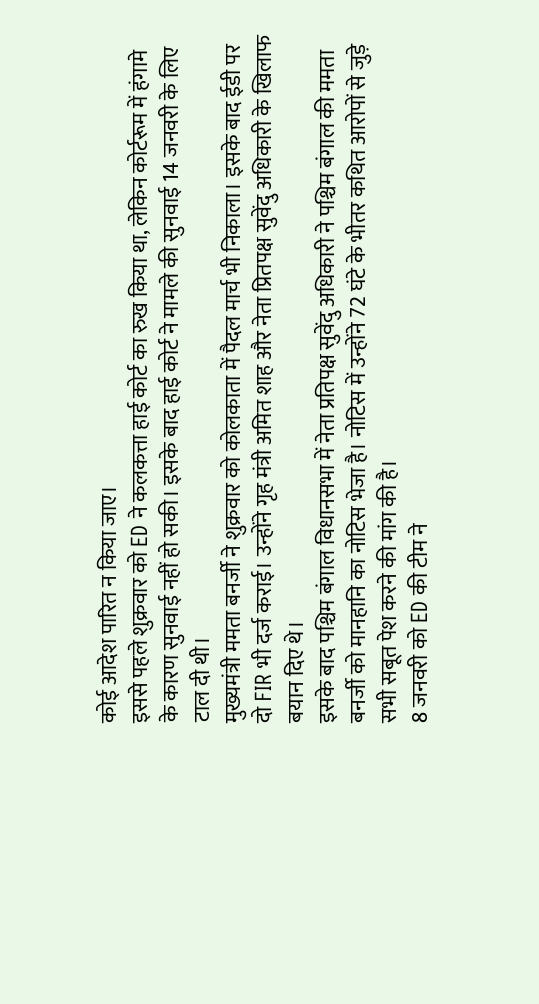कोई आदेश पारित न किया जाए।
इससे पहले शुक्रवार को ED ने कलकत्ता हाई कोर्ट का रुख किया था, लेकिन कोर्टरूम में हंगामे के कारण सुनवाई नहीं हो सकी। इसके बाद हाई कोर्ट ने मामले की सुनवाई 14 जनवरी के लिए टाल दी थी।
मुख्यमंत्री ममता बनर्जी ने शुक्रवार को कोलकाता में पैदल मार्च भी निकाला। इसके बाद ईडी पर दो FIR भी दर्ज कराई। उन्होंने गृह मंत्री अमित शाह और नेता प्रितपक्ष सुवेंदु अधिकारी के खिलाफ बयान दिए थे।
इसके बाद पश्चिम बंगाल विधानसभा में नेता प्रतिपक्ष सुवेंदु अधिकारी ने पश्चिम बंगाल की ममता बनर्जी को मानहानि का नोटिस भेजा है। नोटिस में उन्होंने 72 घंटे के भीतर कथित आरोपों से जुड़े सभी सबूत पेश करने की मांग की है।
8 जनवरी को ED की टीम ने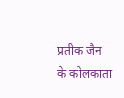प्रतीक जैन के कोलकाता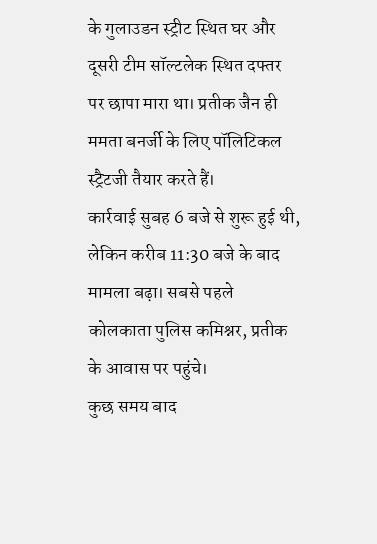के गुलाउडन स्ट्रीट स्थित घर और दूसरी टीम सॉल्टलेक स्थित दफ्तर पर छापा मारा था। प्रतीक जैन ही ममता बनर्जी के लिए पॉलिटिकल स्ट्रैटजी तैयार करते हैं।
कार्रवाई सुबह 6 बजे से शुरू हुई थी, लेकिन करीब 11:30 बजे के बाद मामला बढ़ा। सबसे पहले कोलकाता पुलिस कमिश्नर, प्रतीक के आवास पर पहुंचे।
कुछ समय बाद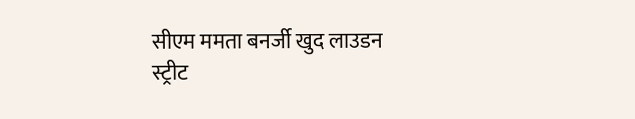सीएम ममता बनर्जी खुद लाउडन स्ट्रीट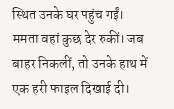स्थित उनके घर पहुंच गईं। ममता वहां कुछ देर रुकीं। जब बाहर निकलीं, तो उनके हाथ में एक हरी फाइल दिखाई दी।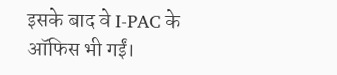इसके बाद वे I-PAC के ऑफिस भी गईं।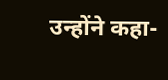उन्होंने कहा-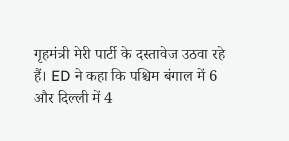गृहमंत्री मेरी पार्टी के दस्तावेज उठवा रहे हैं। ED ने कहा कि पश्चिम बंगाल में 6 और दिल्ली में 4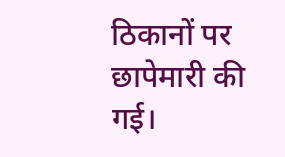ठिकानों पर छापेमारी की गई।